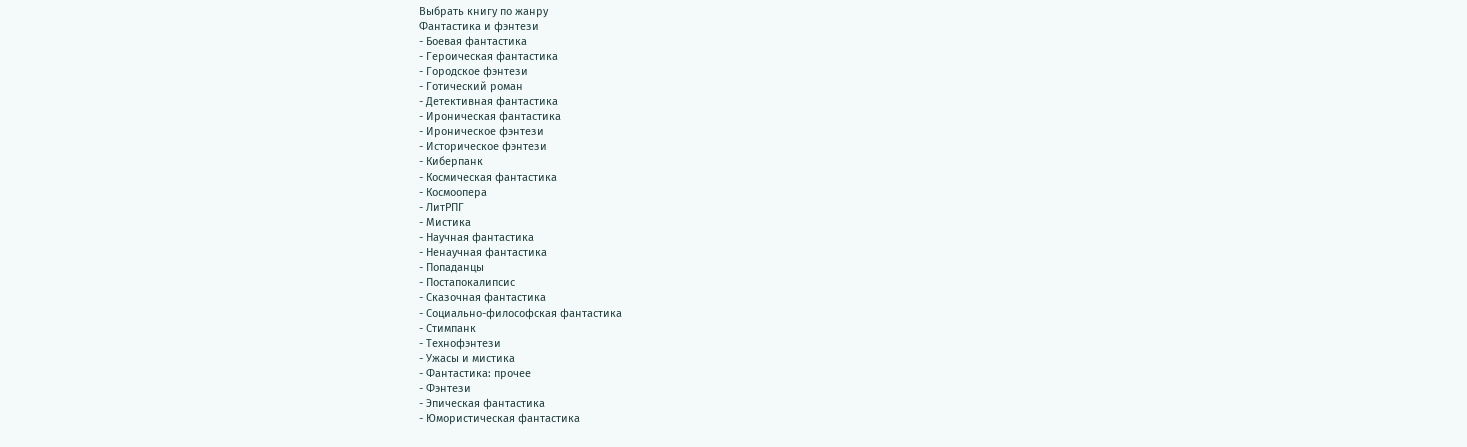Выбрать книгу по жанру
Фантастика и фэнтези
- Боевая фантастика
- Героическая фантастика
- Городское фэнтези
- Готический роман
- Детективная фантастика
- Ироническая фантастика
- Ироническое фэнтези
- Историческое фэнтези
- Киберпанк
- Космическая фантастика
- Космоопера
- ЛитРПГ
- Мистика
- Научная фантастика
- Ненаучная фантастика
- Попаданцы
- Постапокалипсис
- Сказочная фантастика
- Социально-философская фантастика
- Стимпанк
- Технофэнтези
- Ужасы и мистика
- Фантастика: прочее
- Фэнтези
- Эпическая фантастика
- Юмористическая фантастика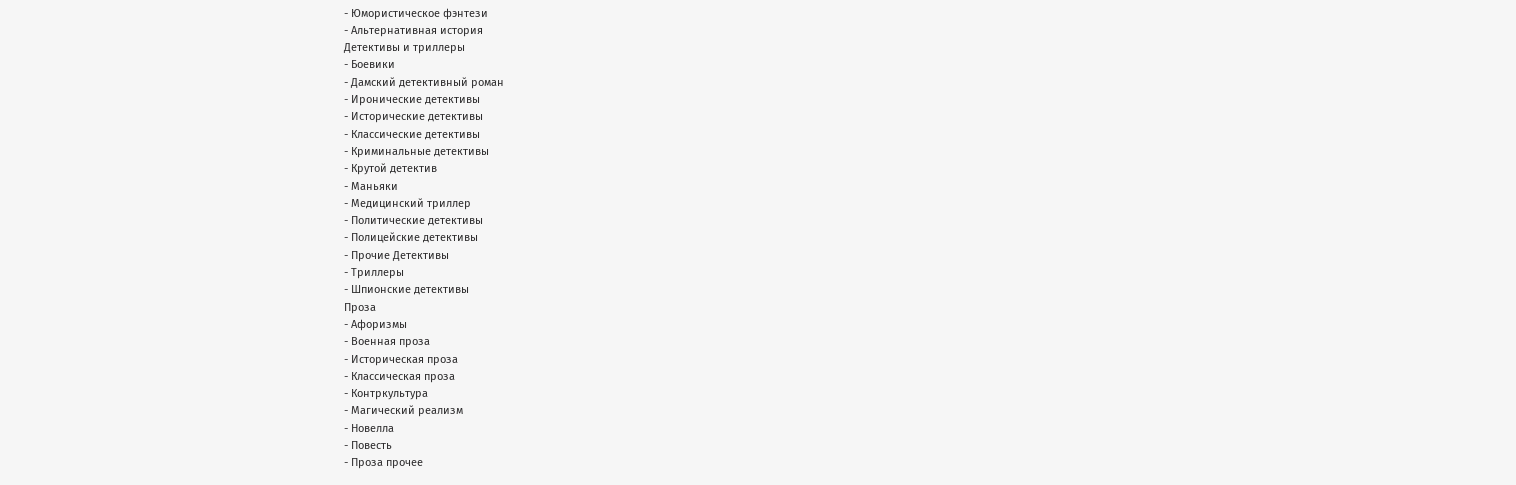- Юмористическое фэнтези
- Альтернативная история
Детективы и триллеры
- Боевики
- Дамский детективный роман
- Иронические детективы
- Исторические детективы
- Классические детективы
- Криминальные детективы
- Крутой детектив
- Маньяки
- Медицинский триллер
- Политические детективы
- Полицейские детективы
- Прочие Детективы
- Триллеры
- Шпионские детективы
Проза
- Афоризмы
- Военная проза
- Историческая проза
- Классическая проза
- Контркультура
- Магический реализм
- Новелла
- Повесть
- Проза прочее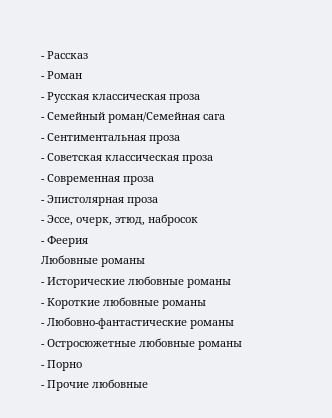- Рассказ
- Роман
- Русская классическая проза
- Семейный роман/Семейная сага
- Сентиментальная проза
- Советская классическая проза
- Современная проза
- Эпистолярная проза
- Эссе, очерк, этюд, набросок
- Феерия
Любовные романы
- Исторические любовные романы
- Короткие любовные романы
- Любовно-фантастические романы
- Остросюжетные любовные романы
- Порно
- Прочие любовные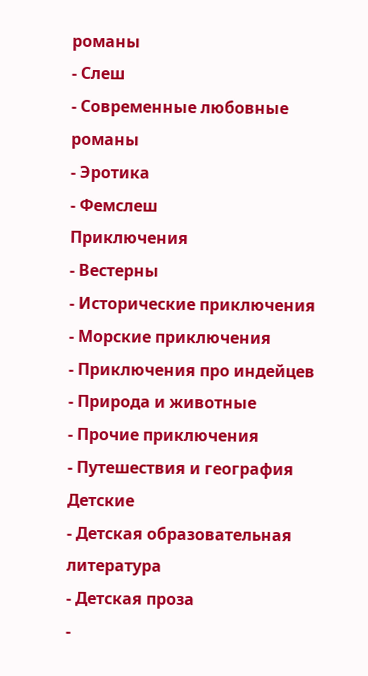романы
- Слеш
- Современные любовные романы
- Эротика
- Фемслеш
Приключения
- Вестерны
- Исторические приключения
- Морские приключения
- Приключения про индейцев
- Природа и животные
- Прочие приключения
- Путешествия и география
Детские
- Детская образовательная литература
- Детская проза
-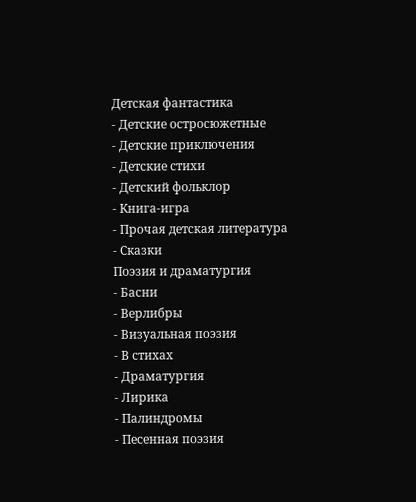Детская фантастика
- Детские остросюжетные
- Детские приключения
- Детские стихи
- Детский фольклор
- Книга-игра
- Прочая детская литература
- Сказки
Поэзия и драматургия
- Басни
- Верлибры
- Визуальная поэзия
- В стихах
- Драматургия
- Лирика
- Палиндромы
- Песенная поэзия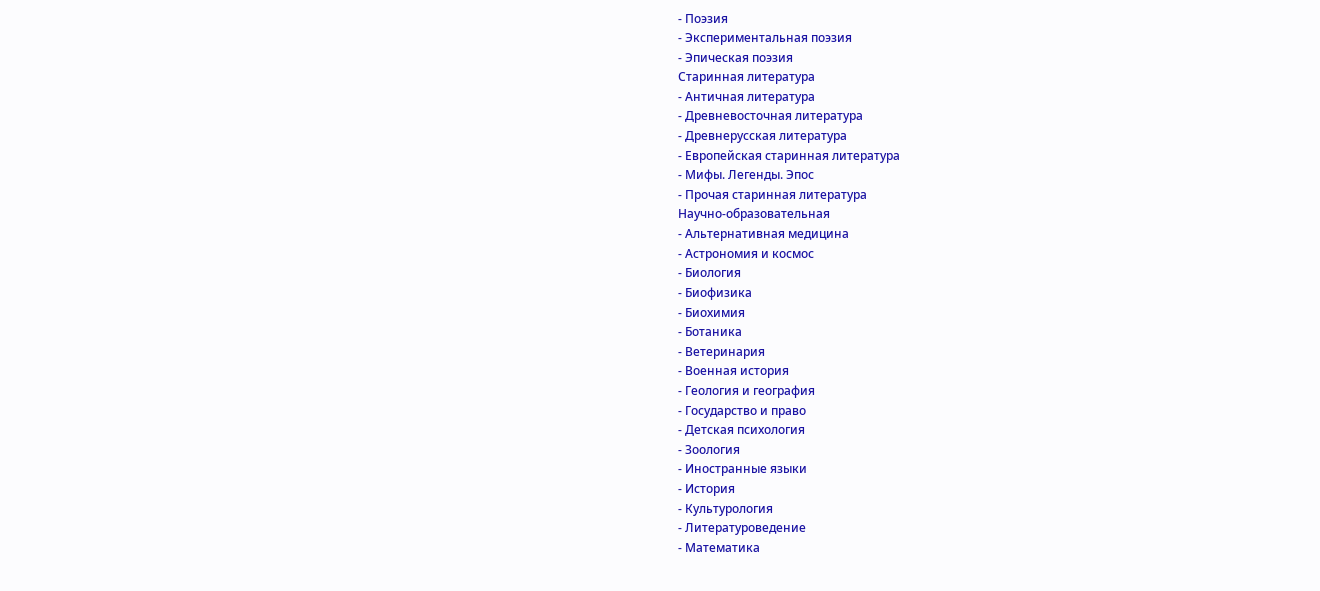- Поэзия
- Экспериментальная поэзия
- Эпическая поэзия
Старинная литература
- Античная литература
- Древневосточная литература
- Древнерусская литература
- Европейская старинная литература
- Мифы. Легенды. Эпос
- Прочая старинная литература
Научно-образовательная
- Альтернативная медицина
- Астрономия и космос
- Биология
- Биофизика
- Биохимия
- Ботаника
- Ветеринария
- Военная история
- Геология и география
- Государство и право
- Детская психология
- Зоология
- Иностранные языки
- История
- Культурология
- Литературоведение
- Математика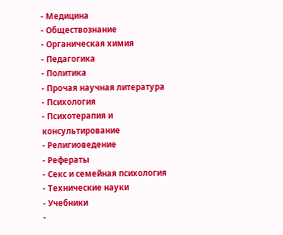- Медицина
- Обществознание
- Органическая химия
- Педагогика
- Политика
- Прочая научная литература
- Психология
- Психотерапия и консультирование
- Религиоведение
- Рефераты
- Секс и семейная психология
- Технические науки
- Учебники
-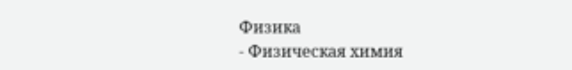Физика
- Физическая химия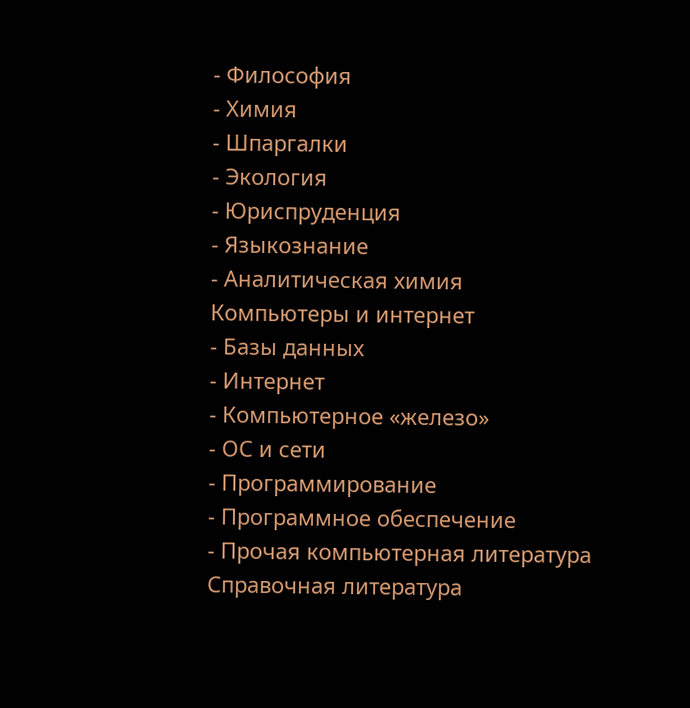- Философия
- Химия
- Шпаргалки
- Экология
- Юриспруденция
- Языкознание
- Аналитическая химия
Компьютеры и интернет
- Базы данных
- Интернет
- Компьютерное «железо»
- ОС и сети
- Программирование
- Программное обеспечение
- Прочая компьютерная литература
Справочная литература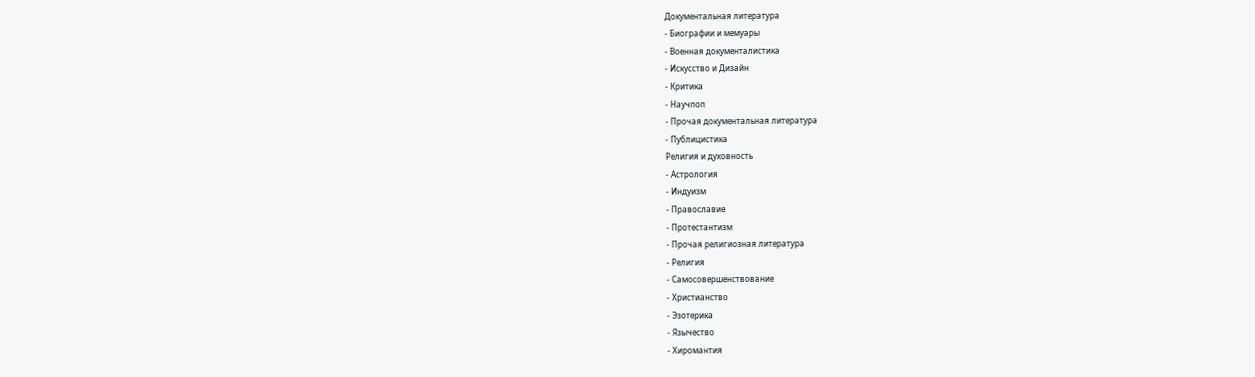Документальная литература
- Биографии и мемуары
- Военная документалистика
- Искусство и Дизайн
- Критика
- Научпоп
- Прочая документальная литература
- Публицистика
Религия и духовность
- Астрология
- Индуизм
- Православие
- Протестантизм
- Прочая религиозная литература
- Религия
- Самосовершенствование
- Христианство
- Эзотерика
- Язычество
- Хиромантия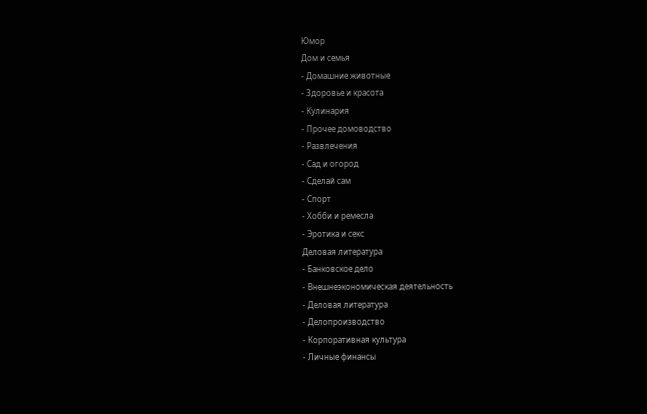Юмор
Дом и семья
- Домашние животные
- Здоровье и красота
- Кулинария
- Прочее домоводство
- Развлечения
- Сад и огород
- Сделай сам
- Спорт
- Хобби и ремесла
- Эротика и секс
Деловая литература
- Банковское дело
- Внешнеэкономическая деятельность
- Деловая литература
- Делопроизводство
- Корпоративная культура
- Личные финансы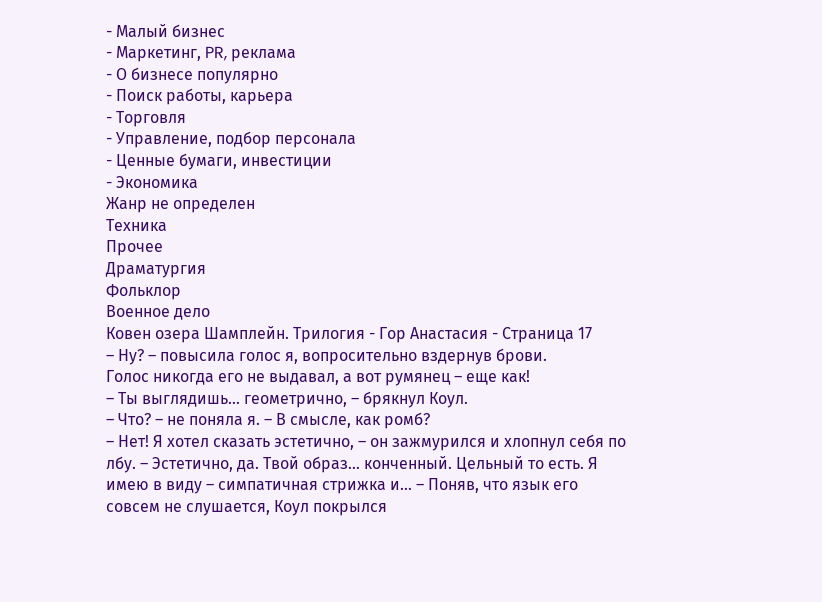- Малый бизнес
- Маркетинг, PR, реклама
- О бизнесе популярно
- Поиск работы, карьера
- Торговля
- Управление, подбор персонала
- Ценные бумаги, инвестиции
- Экономика
Жанр не определен
Техника
Прочее
Драматургия
Фольклор
Военное дело
Ковен озера Шамплейн. Трилогия - Гор Анастасия - Страница 17
– Ну? – повысила голос я, вопросительно вздернув брови.
Голос никогда его не выдавал, а вот румянец – еще как!
– Ты выглядишь… геометрично, – брякнул Коул.
– Что? – не поняла я. – В смысле, как ромб?
– Нет! Я хотел сказать эстетично, – он зажмурился и хлопнул себя по лбу. – Эстетично, да. Твой образ… конченный. Цельный то есть. Я имею в виду – симпатичная стрижка и… – Поняв, что язык его совсем не слушается, Коул покрылся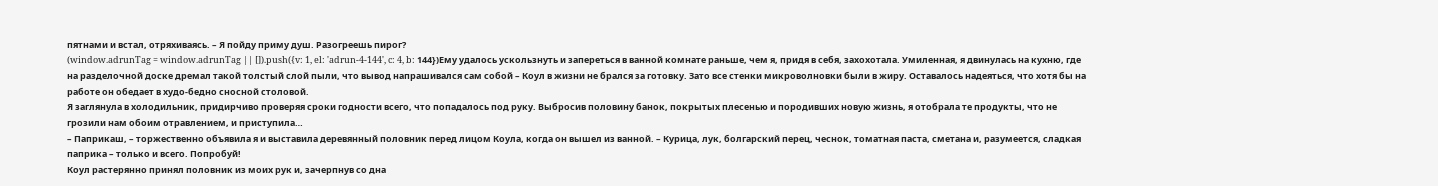пятнами и встал, отряхиваясь. – Я пойду приму душ. Разогреешь пирог?
(window.adrunTag = window.adrunTag || []).push({v: 1, el: 'adrun-4-144', c: 4, b: 144})Ему удалось ускользнуть и запереться в ванной комнате раньше, чем я, придя в себя, захохотала. Умиленная, я двинулась на кухню, где на разделочной доске дремал такой толстый слой пыли, что вывод напрашивался сам собой – Коул в жизни не брался за готовку. Зато все стенки микроволновки были в жиру. Оставалось надеяться, что хотя бы на работе он обедает в худо-бедно сносной столовой.
Я заглянула в холодильник, придирчиво проверяя сроки годности всего, что попадалось под руку. Выбросив половину банок, покрытых плесенью и породивших новую жизнь, я отобрала те продукты, что не грозили нам обоим отравлением, и приступила…
– Паприкаш, – торжественно объявила я и выставила деревянный половник перед лицом Коула, когда он вышел из ванной. – Курица, лук, болгарский перец, чеснок, томатная паста, сметана и, разумеется, сладкая паприка – только и всего. Попробуй!
Коул растерянно принял половник из моих рук и, зачерпнув со дна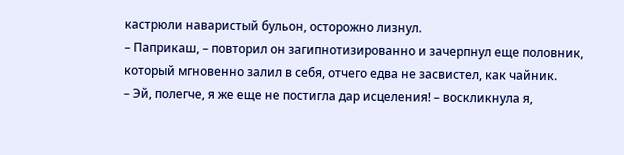кастрюли наваристый бульон, осторожно лизнул.
– Паприкаш, – повторил он загипнотизированно и зачерпнул еще половник, который мгновенно залил в себя, отчего едва не засвистел, как чайник.
– Эй, полегче, я же еще не постигла дар исцеления! – воскликнула я,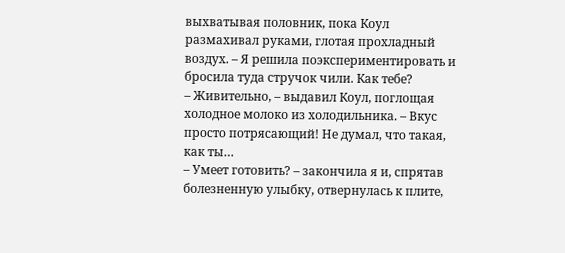выхватывая половник, пока Коул размахивал руками, глотая прохладный воздух. – Я решила поэкспериментировать и бросила туда стручок чили. Как тебе?
– Живительно, – выдавил Коул, поглощая холодное молоко из холодильника. – Вкус просто потрясающий! Не думал, что такая, как ты…
– Умеет готовить? – закончила я и, спрятав болезненную улыбку, отвернулась к плите,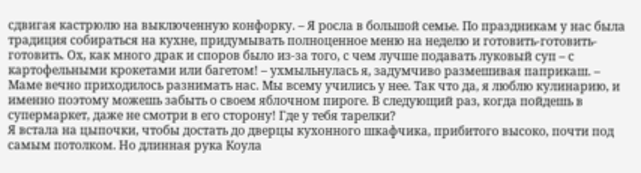сдвигая кастрюлю на выключенную конфорку. – Я росла в большой семье. По праздникам у нас была традиция собираться на кухне, придумывать полноценное меню на неделю и готовить-готовить-готовить. Ох, как много драк и споров было из-за того, с чем лучше подавать луковый суп – с картофельными крокетами или багетом! – ухмыльнулась я, задумчиво размешивая паприкаш. – Маме вечно приходилось разнимать нас. Мы всему учились у нее. Так что да, я люблю кулинарию, и именно поэтому можешь забыть о своем яблочном пироге. В следующий раз, когда пойдешь в супермаркет, даже не смотри в его сторону! Где у тебя тарелки?
Я встала на цыпочки, чтобы достать до дверцы кухонного шкафчика, прибитого высоко, почти под самым потолком. Но длинная рука Коула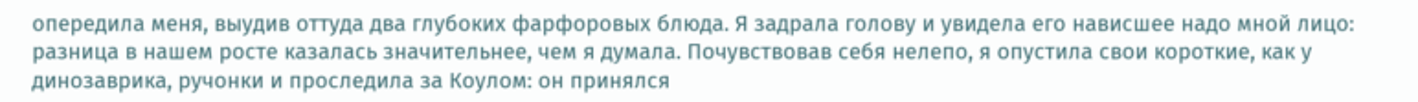опередила меня, выудив оттуда два глубоких фарфоровых блюда. Я задрала голову и увидела его нависшее надо мной лицо: разница в нашем росте казалась значительнее, чем я думала. Почувствовав себя нелепо, я опустила свои короткие, как у динозаврика, ручонки и проследила за Коулом: он принялся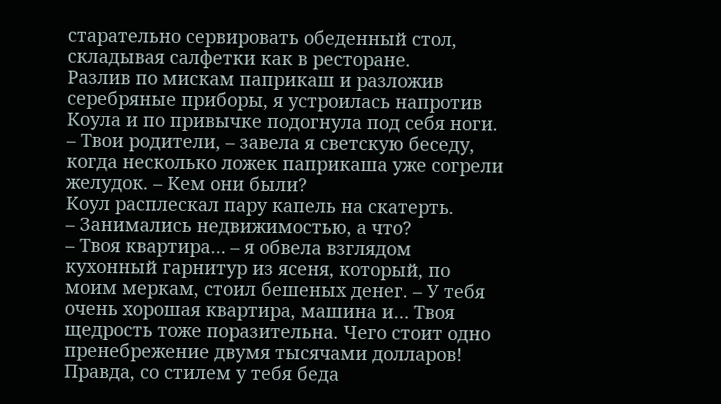старательно сервировать обеденный стол, складывая салфетки как в ресторане.
Разлив по мискам паприкаш и разложив серебряные приборы, я устроилась напротив Коула и по привычке подогнула под себя ноги.
– Твои родители, – завела я светскую беседу, когда несколько ложек паприкаша уже согрели желудок. – Кем они были?
Коул расплескал пару капель на скатерть.
– Занимались недвижимостью, а что?
– Твоя квартира… – я обвела взглядом кухонный гарнитур из ясеня, который, по моим меркам, стоил бешеных денег. – У тебя очень хорошая квартира, машина и… Твоя щедрость тоже поразительна. Чего стоит одно пренебрежение двумя тысячами долларов! Правда, со стилем у тебя беда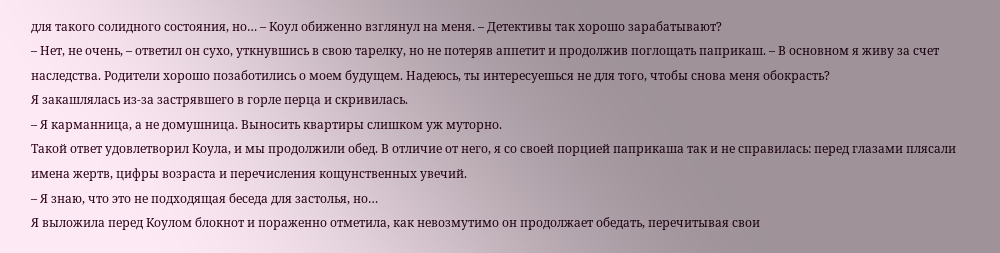для такого солидного состояния, но… – Коул обиженно взглянул на меня. – Детективы так хорошо зарабатывают?
– Нет, не очень, – ответил он сухо, уткнувшись в свою тарелку, но не потеряв аппетит и продолжив поглощать паприкаш. – В основном я живу за счет наследства. Родители хорошо позаботились о моем будущем. Надеюсь, ты интересуешься не для того, чтобы снова меня обокрасть?
Я закашлялась из-за застрявшего в горле перца и скривилась.
– Я карманница, а не домушница. Выносить квартиры слишком уж муторно.
Такой ответ удовлетворил Коула, и мы продолжили обед. В отличие от него, я со своей порцией паприкаша так и не справилась: перед глазами плясали имена жертв, цифры возраста и перечисления кощунственных увечий.
– Я знаю, что это не подходящая беседа для застолья, но…
Я выложила перед Коулом блокнот и пораженно отметила, как невозмутимо он продолжает обедать, перечитывая свои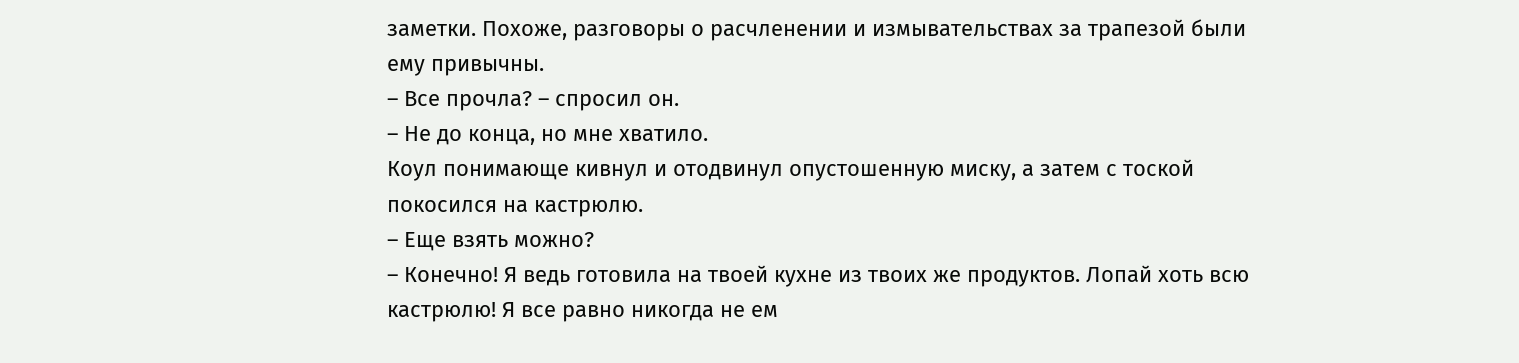заметки. Похоже, разговоры о расчленении и измывательствах за трапезой были ему привычны.
– Все прочла? – спросил он.
– Не до конца, но мне хватило.
Коул понимающе кивнул и отодвинул опустошенную миску, а затем с тоской покосился на кастрюлю.
– Еще взять можно?
– Конечно! Я ведь готовила на твоей кухне из твоих же продуктов. Лопай хоть всю кастрюлю! Я все равно никогда не ем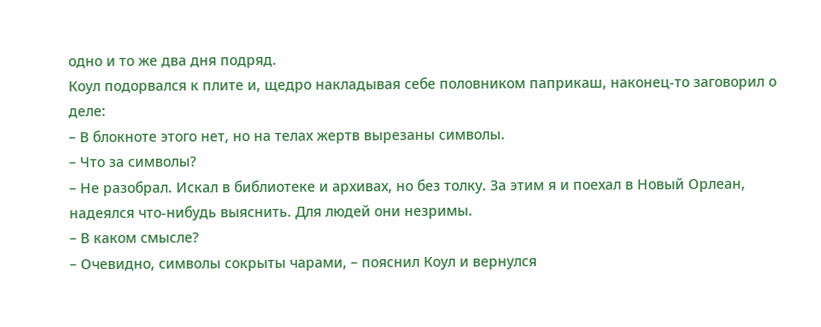одно и то же два дня подряд.
Коул подорвался к плите и, щедро накладывая себе половником паприкаш, наконец-то заговорил о деле:
– В блокноте этого нет, но на телах жертв вырезаны символы.
– Что за символы?
– Не разобрал. Искал в библиотеке и архивах, но без толку. За этим я и поехал в Новый Орлеан, надеялся что-нибудь выяснить. Для людей они незримы.
– В каком смысле?
– Очевидно, символы сокрыты чарами, – пояснил Коул и вернулся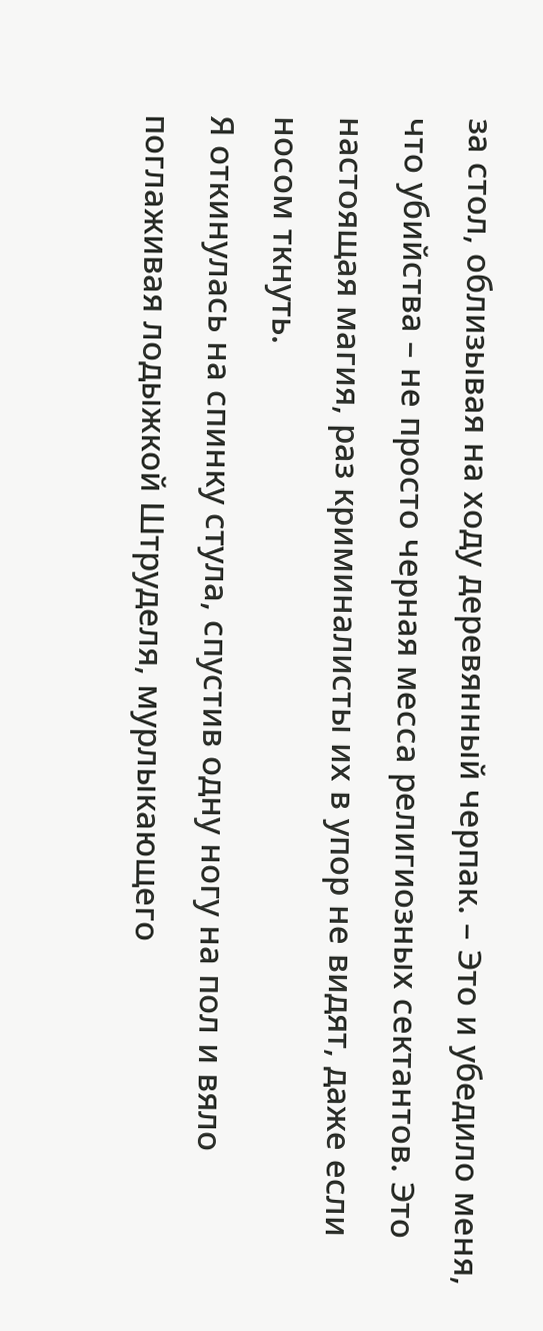за стол, облизывая на ходу деревянный черпак. – Это и убедило меня, что убийства – не просто черная месса религиозных сектантов. Это настоящая магия, раз криминалисты их в упор не видят, даже если носом ткнуть.
Я откинулась на спинку стула, спустив одну ногу на пол и вяло поглаживая лодыжкой Штруделя, мурлыкающего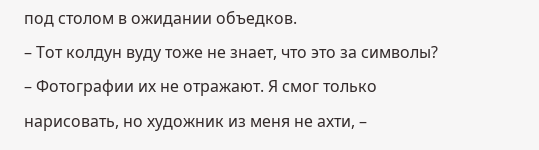под столом в ожидании объедков.
– Тот колдун вуду тоже не знает, что это за символы?
– Фотографии их не отражают. Я смог только нарисовать, но художник из меня не ахти, –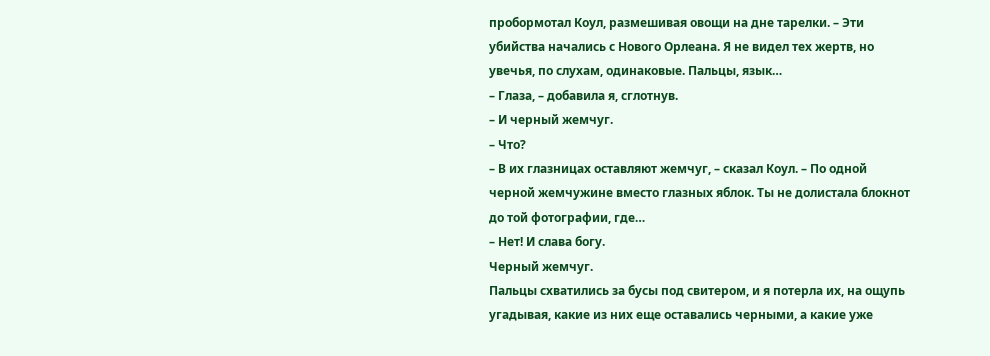пробормотал Коул, размешивая овощи на дне тарелки. – Эти убийства начались с Нового Орлеана. Я не видел тех жертв, но увечья, по слухам, одинаковые. Пальцы, язык…
– Глаза, – добавила я, сглотнув.
– И черный жемчуг.
– Что?
– В их глазницах оставляют жемчуг, – сказал Коул. – По одной черной жемчужине вместо глазных яблок. Ты не долистала блокнот до той фотографии, где…
– Нет! И слава богу.
Черный жемчуг.
Пальцы схватились за бусы под свитером, и я потерла их, на ощупь угадывая, какие из них еще оставались черными, а какие уже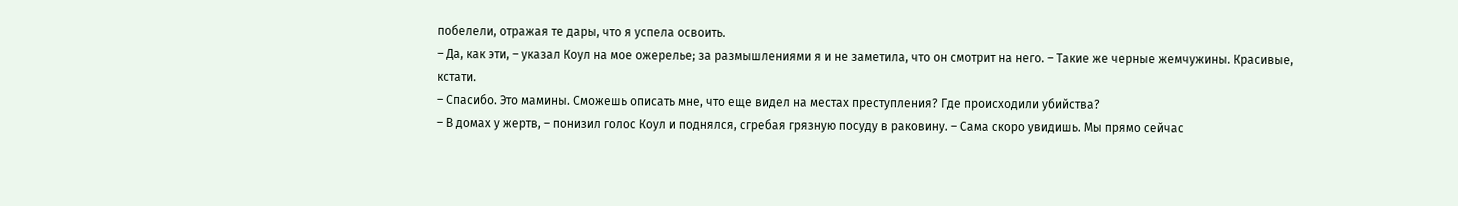побелели, отражая те дары, что я успела освоить.
– Да, как эти, – указал Коул на мое ожерелье; за размышлениями я и не заметила, что он смотрит на него. – Такие же черные жемчужины. Красивые, кстати.
– Спасибо. Это мамины. Сможешь описать мне, что еще видел на местах преступления? Где происходили убийства?
– В домах у жертв, – понизил голос Коул и поднялся, сгребая грязную посуду в раковину. – Сама скоро увидишь. Мы прямо сейчас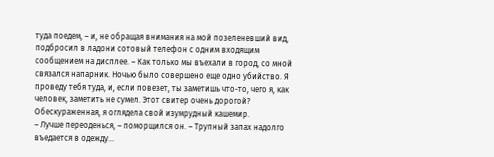туда поедем, – и, не обращая внимания на мой позеленевший вид, подбросил в ладони сотовый телефон с одним входящим сообщением на дисплее. – Как только мы въехали в город, со мной связался напарник. Ночью было совершено еще одно убийство. Я проведу тебя туда, и, если повезет, ты заметишь что-то, чего я, как человек, заметить не сумел. Этот свитер очень дорогой?
Обескураженная, я оглядела свой изумрудный кашемир.
– Лучше переоденься, – поморщился он. – Трупный запах надолго въедается в одежду…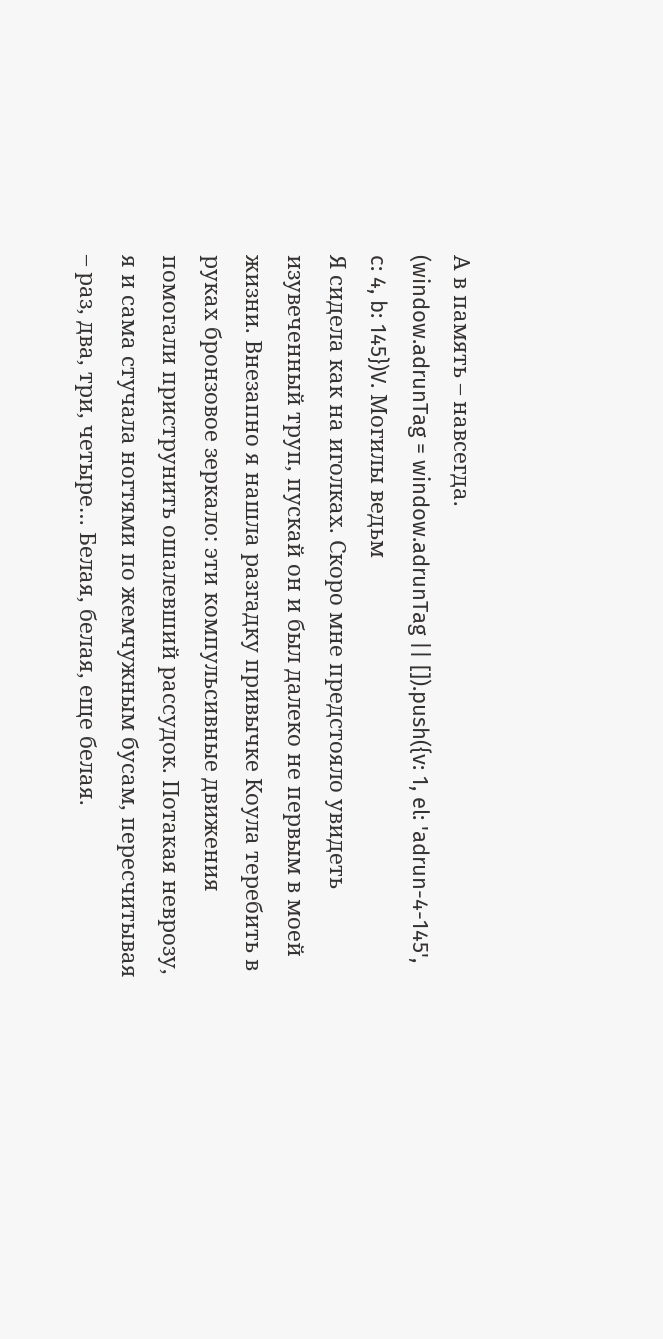А в память – навсегда.
(window.adrunTag = window.adrunTag || []).push({v: 1, el: 'adrun-4-145', c: 4, b: 145})V. Могилы ведьм
Я сидела как на иголках. Скоро мне предстояло увидеть изувеченный труп, пускай он и был далеко не первым в моей жизни. Внезапно я нашла разгадку привычке Коула теребить в руках бронзовое зеркало: эти компульсивные движения помогали приструнить ошалевший рассудок. Потакая неврозу, я и сама стучала ногтями по жемчужным бусам, пересчитывая – раз, два, три, четыре… Белая, белая, еще белая.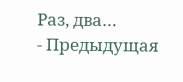Раз, два…
- Предыдущая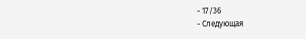- 17/36
- Следующая